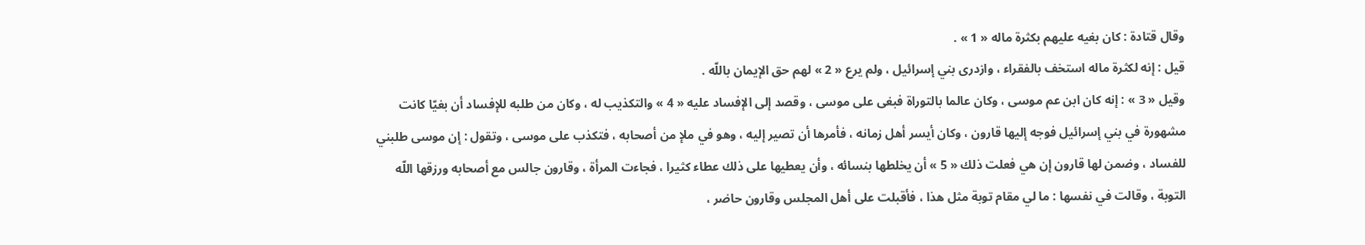وقال قتادة : كان بغيه عليهم بكثرة ماله « 1 » .
قيل : إنه لكثرة ماله استخف بالفقراء ، وازدرى بني إسرائيل ، ولم يرع « 2 » لهم حق الإيمان باللّه .
وقيل « 3 » : إنه كان ابن عم موسى ، وكان عالما بالتوراة فبغى على موسى ، وقصد إلى الإفساد عليه « 4 » والتكذيب له ، وكان من طلبه للإفساد أن بغيّا كانت مشهورة في بني إسرائيل فوجه إليها قارون ، وكان أيسر أهل زمانه ، فأمرها أن تصير إليه ، وهو في ملإ من أصحابه ، فتكذب على موسى ، وتقول : إن موسى طلبني للفساد ، وضمن لها قارون إن هي فعلت ذلك « 5 » أن يخلطها بنسائه ، وأن يعطيها على ذلك عطاء كثيرا ، فجاءت المرأة ، وقارون جالس مع أصحابه ورزقها اللّه التوبة ، وقالت في نفسها : ما لي مقام توبة مثل هذا ، فأقبلت على أهل المجلس وقارون حاضر ،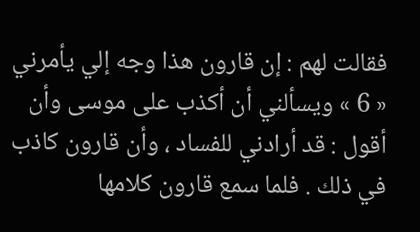فقالت لهم : إن قارون هذا وجه إلي يأمرني « 6 » ويسألني أن أكذب على موسى وأن أقول : قد أرادني للفساد ، وأن قارون كاذب في ذلك . فلما سمع قارون كلامها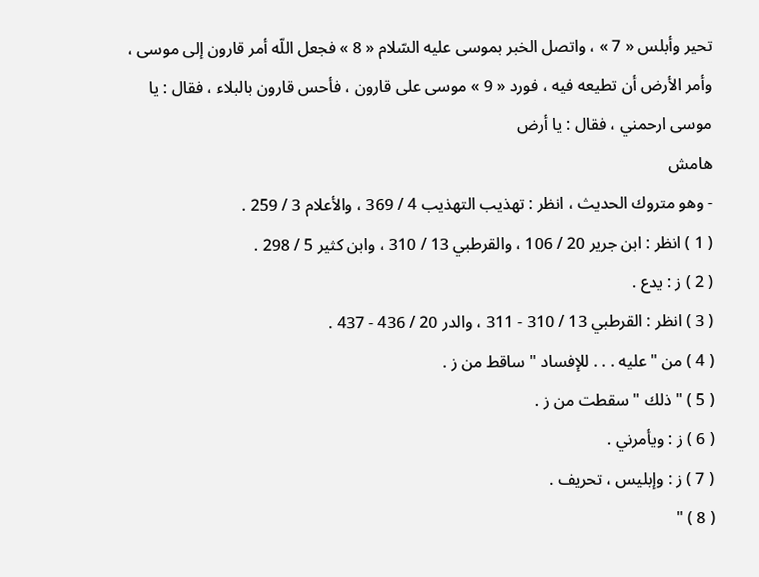تحير وأبلس « 7 » ، واتصل الخبر بموسى عليه السّلام « 8 » فجعل اللّه أمر قارون إلى موسى ، وأمر الأرض أن تطيعه فيه ، فورد « 9 » موسى على قارون ، فأحس قارون بالبلاء ، فقال : يا موسى ارحمني ، فقال : يا أرض
هامش
- وهو متروك الحديث ، انظر : تهذيب التهذيب 4 / 369 ، والأعلام 3 / 259 .
( 1 ) انظر : ابن جرير 20 / 106 ، والقرطبي 13 / 310 ، وابن كثير 5 / 298 .
( 2 ) ز : يدع .
( 3 ) انظر : القرطبي 13 / 310 - 311 ، والدر 20 / 436 - 437 .
( 4 ) من " عليه . . . للإفساد " ساقط من ز .
( 5 ) " ذلك " سقطت من ز .
( 6 ) ز : ويأمرني .
( 7 ) ز : وإبليس ، تحريف .
( 8 ) "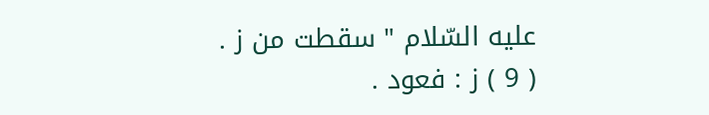عليه السّلام " سقطت من ز .
( 9 ) ز : فعود .